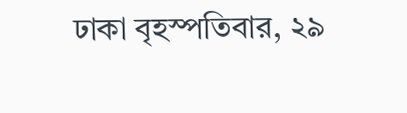ঢাকা বৃহস্পতিবার, ২৯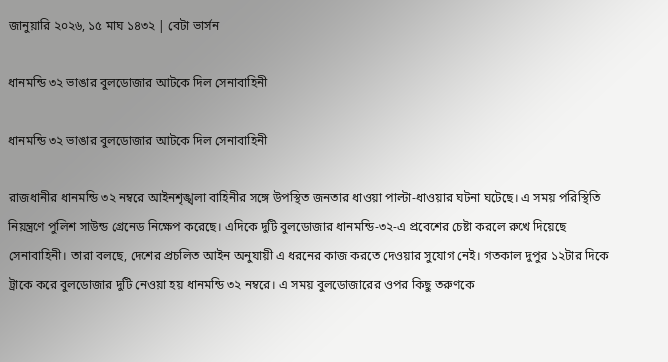জানুয়ারি ২০২৬, ১৫ মাঘ ১৪৩২ | বেটা ভার্সন

ধানমন্ডি ৩২ ভাঙার বুলডোজার আটকে দিল সেনাবাহিনী

ধানমন্ডি ৩২ ভাঙার বুলডোজার আটকে দিল সেনাবাহিনী

রাজধানীর ধানমন্ডি ৩২ নম্বরে আইনশৃঙ্খলা বাহিনীর সঙ্গে উপস্থিত জনতার ধাওয়া পাল্টা-ধাওয়ার ঘটনা ঘটেছে। এ সময় পরিস্থিতি নিয়ন্ত্রণে পুলিশ সাউন্ড গ্রেনেড নিক্ষেপ করেছে। এদিকে দুটি বুলডোজার ধানমন্ডি-৩২-এ প্রবেশের চেষ্টা করলে রুখে দিয়েছে সেনাবাহিনী। তারা বলছে, দেশের প্রচলিত আইন অনুযায়ী এ ধরনের কাজ করতে দেওয়ার সুযোগ নেই। গতকাল দুপুর ১২টার দিকে ট্রাকে করে বুলডোজার দুটি নেওয়া হয় ধানমন্ডি ৩২ নম্বরে। এ সময় বুলডোজারের ওপর কিছু তরুণকে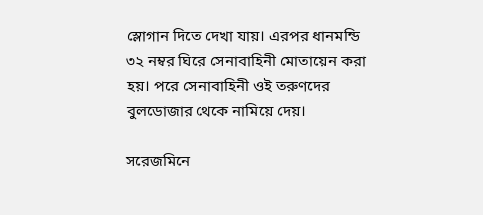স্লোগান দিতে দেখা যায়। এরপর ধানমন্ডি ৩২ নম্বর ঘিরে সেনাবাহিনী মোতায়েন করা হয়। পরে সেনাবাহিনী ওই তরুণদের বুলডোজার থেকে নামিয়ে দেয়।

সরেজমিনে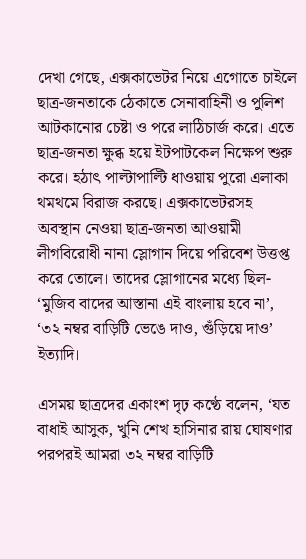দেখা গেছে, এক্সকাভেটর নিয়ে এগোতে চাইলে ছাত্র-জনতাকে ঠেকাতে সেনাবাহিনী ও পুলিশ আটকানোর চেষ্টা ও পরে লাঠিচার্জ করে। এতে ছাত্র-জনতা ক্ষুব্ধ হয়ে ইটপাটকেল নিক্ষেপ শুরু করে। হঠাৎ পাল্টাপাল্টি ধাওয়ায় পুরো এলাকা থমথমে বিরাজ করছে। এক্সকাভেটরসহ অবস্থান নেওয়া ছাত্র-জনতা আওয়ামী লীগবিরোধী নানা স্লোগান দিয়ে পরিবেশ উত্তপ্ত করে তোলে। তাদের স্লোগানের মধ্যে ছিল- ‘মুজিব বাদের আস্তানা এই বাংলায় হবে না’, ‘৩২ নম্বর বাড়িটি ভেঙে দাও, গুঁড়িয়ে দাও’ ইত্যাদি।

এসময় ছাত্রদের একাংশ দৃঢ় কণ্ঠে বলেন, ‘যত বাধাই আসুক, খুনি শেখ হাসিনার রায় ঘোষণার পরপরই আমরা ৩২ নম্বর বাড়িটি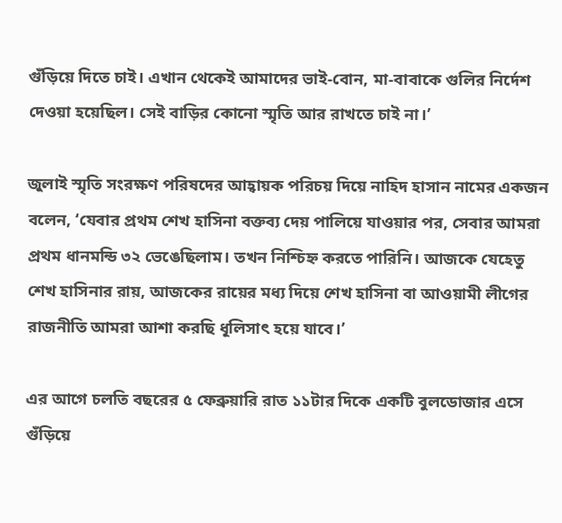গুঁড়িয়ে দিতে চাই। এখান থেকেই আমাদের ভাই-বোন, মা-বাবাকে গুলির নির্দেশ দেওয়া হয়েছিল। সেই বাড়ির কোনো স্মৃতি আর রাখতে চাই না।’

জুলাই স্মৃতি সংরক্ষণ পরিষদের আহ্বায়ক পরিচয় দিয়ে নাহিদ হাসান নামের একজন বলেন, ‘যেবার প্রথম শেখ হাসিনা বক্তব্য দেয় পালিয়ে যাওয়ার পর, সেবার আমরা প্রথম ধানমন্ডি ৩২ ভেঙেছিলাম। তখন নিশ্চিহ্ন করতে পারিনি। আজকে যেহেতু শেখ হাসিনার রায়, আজকের রায়ের মধ্য দিয়ে শেখ হাসিনা বা আওয়ামী লীগের রাজনীতি আমরা আশা করছি ধূলিসাৎ হয়ে যাবে।’

এর আগে চলতি বছরের ৫ ফেব্রুয়ারি রাত ১১টার দিকে একটি বুলডোজার এসে গুঁড়িয়ে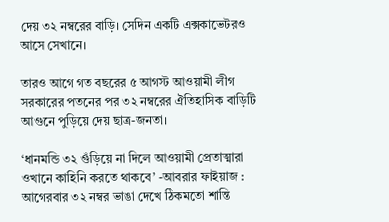দেয় ৩২ নম্বরের বাড়ি। সেদিন একটি এক্সকাভেটরও আসে সেখানে।

তারও আগে গত বছরের ৫ আগস্ট আওয়ামী লীগ সরকারের পতনের পর ৩২ নম্বরের ঐতিহাসিক বাড়িটি আগুনে পুড়িয়ে দেয় ছাত্র-জনতা।

‘ধানমন্ডি ৩২ গুঁড়িয়ে না দিলে আওয়ামী প্রেতাত্মারা ওখানে কাহিনি করতে থাকবে’ -আবরার ফাইয়াজ : আগেরবার ৩২ নম্বর ভাঙা দেখে ঠিকমতো শান্তি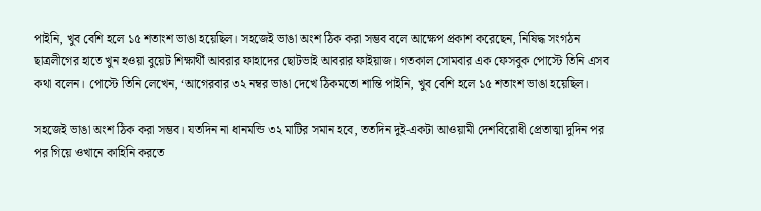পাইনি, খুব বেশি হলে ১৫ শতাংশ ভাঙা হয়েছিল। সহজেই ভাঙা অংশ ঠিক করা সম্ভব বলে আক্ষেপ প্রকাশ করেছেন, নিষিদ্ধ সংগঠন ছাত্রলীগের হাতে খুন হওয়া বুয়েট শিক্ষার্থী আবরার ফাহাদের ছোটভাই আবরার ফাইয়াজ। গতকাল সোমবার এক ফেসবুক পোস্টে তিনি এসব কথা বলেন। পোস্টে তিনি লেখেন, ‘আগেরবার ৩২ নম্বর ভাঙা দেখে ঠিকমতো শান্তি পাইনি, খুব বেশি হলে ১৫ শতাংশ ভাঙা হয়েছিল।

সহজেই ভাঙা অংশ ঠিক করা সম্ভব। যতদিন না ধানমন্ডি ৩২ মাটির সমান হবে, ততদিন দুই-একটা আওয়ামী দেশবিরোধী প্রেতাত্মা দুদিন পর পর গিয়ে ওখানে কাহিনি করতে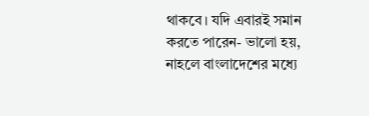থাকবে। যদি এবারই সমান করতে পারেন- ভালো হয়, নাহলে বাংলাদেশের মধ্যে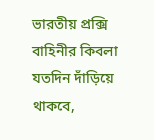ভারতীয় প্রক্সি বাহিনীর কিবলা যতদিন দাঁড়িয়ে থাকবে,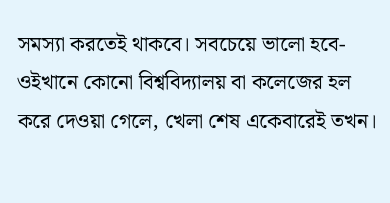সমস্যা করতেই থাকবে। সবচেয়ে ভালো হবে- ওইখানে কোনো বিশ্ববিদ্যালয় বা কলেজের হল করে দেওয়া গেলে, খেলা শেষ একেবারেই তখন।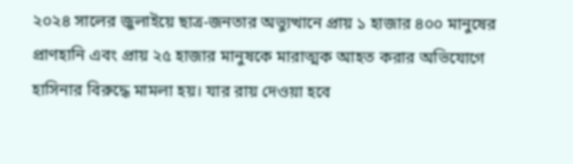২০২৪ সালের জুলাইয়ে ছাত্র-জনতার অভ্যুত্থানে প্রায় ১ হাজার ৪০০ মানুষের প্রাণহানি এবং প্রায় ২৫ হাজার মানুষকে মারাত্মক আহত করার অভিযোগে হাসিনার বিরুদ্ধে মামলা হয়। যার রায় দেওয়া হবে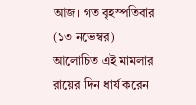আজ। গত বৃহস্পতিবার (১৩ নভেম্বর) আলোচিত এই মামলার রায়ের দিন ধার্য করেন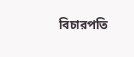বিচারপতি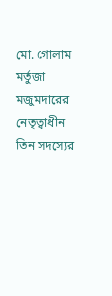মো. গোলাম মর্তুজা মজুমদারের নেতৃত্বাধীন তিন সদস্যের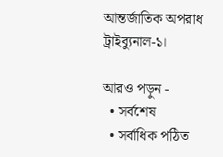আন্তর্জাতিক অপরাধ ট্রাইব্যুনাল-১।

আরও পড়ুন -
  • সর্বশেষ
  • সর্বাধিক পঠিত